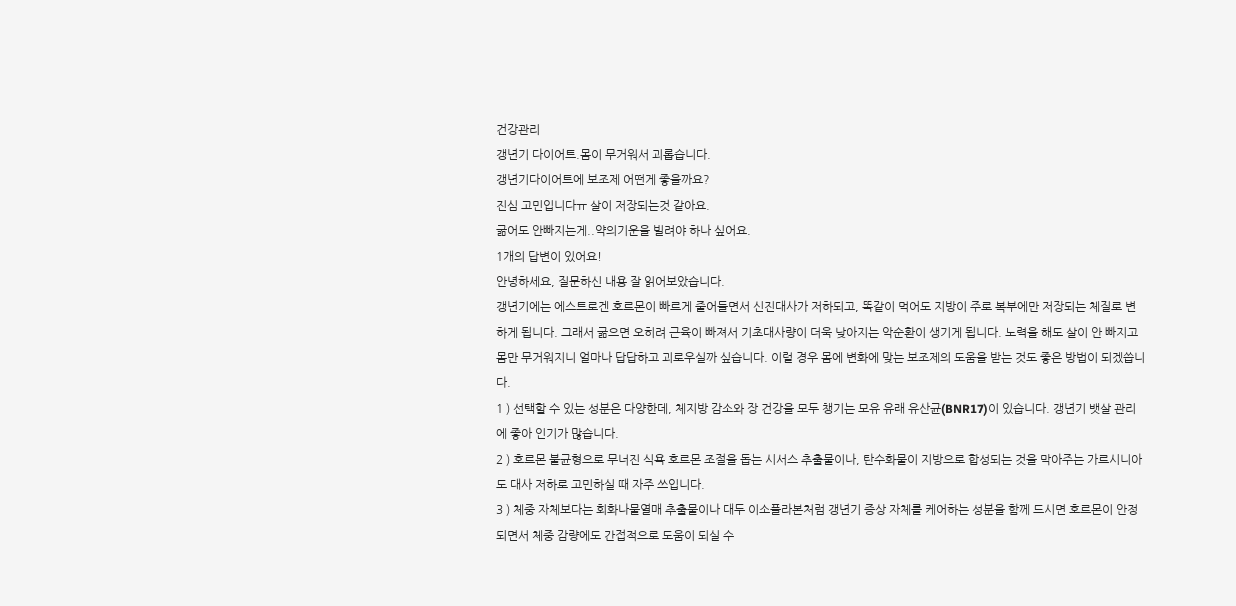건강관리
갱년기 다이어트.몸이 무거워서 괴롭습니다.
갱년기다이어트에 보조제 어떤게 좋을까요?
진심 고민입니다ㅠ 살이 저장되는것 같아요.
굶어도 안빠지는게..약의기운을 빌려야 하나 싶어요.
1개의 답변이 있어요!
안녕하세요, 질문하신 내용 잘 읽어보았습니다.
갱년기에는 에스트로겐 호르몬이 빠르게 줄어들면서 신진대사가 저하되고, 똑같이 먹어도 지방이 주로 복부에만 저장되는 체질로 변하게 됩니다. 그래서 굶으면 오히려 근육이 빠져서 기초대사량이 더욱 낮아지는 악순환이 생기게 됩니다. 노력을 해도 살이 안 빠지고 몸만 무거워지니 얼마나 답답하고 괴로우실까 싶습니다. 이럴 경우 몸에 변화에 맞는 보조제의 도움을 받는 것도 좋은 방법이 되겠씁니다.
1 ) 선택할 수 있는 성분은 다양한데, 체지방 감소와 장 건강을 모두 챙기는 모유 유래 유산균(BNR17)이 있습니다. 갱년기 뱃살 관리에 좋아 인기가 많습니다.
2 ) 호르몬 불균형으로 무너진 식욕 호르몬 조절을 돕는 시서스 추출물이나, 탄수화물이 지방으로 합성되는 것을 막아주는 가르시니아도 대사 저하로 고민하실 때 자주 쓰입니다.
3 ) 체중 자체보다는 회화나물열매 추출물이나 대두 이소플라본처럼 갱년기 증상 자체를 케어하는 성분을 함께 드시면 호르몬이 안정되면서 체중 감량에도 간접적으로 도움이 되실 수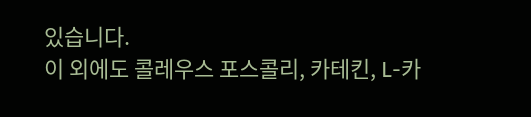있습니다.
이 외에도 콜레우스 포스콜리, 카테킨, L-카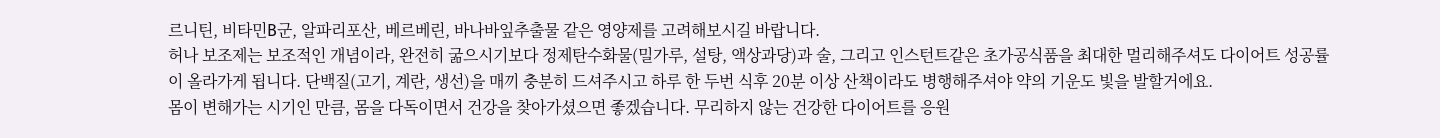르니틴, 비타민B군, 알파리포산, 베르베린, 바나바잎추출물 같은 영양제를 고려해보시길 바랍니다.
허나 보조제는 보조적인 개념이라, 완전히 굶으시기보다 정제탄수화물(밀가루, 설탕, 액상과당)과 술, 그리고 인스턴트같은 초가공식품을 최대한 멀리해주셔도 다이어트 성공률이 올라가게 됩니다. 단백질(고기, 계란, 생선)을 매끼 충분히 드셔주시고 하루 한 두번 식후 20분 이상 산책이라도 병행해주셔야 약의 기운도 빛을 발할거에요.
몸이 변해가는 시기인 만큼, 몸을 다독이면서 건강을 찾아가셨으면 좋겠습니다. 무리하지 않는 건강한 다이어트를 응원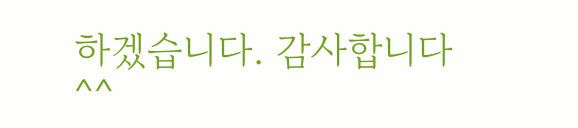하겠습니다. 감사합니다 ^^